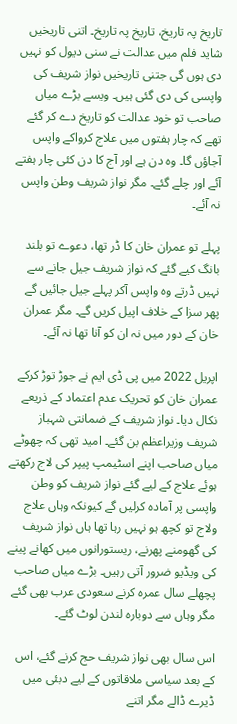تاریخ پہ تاریخ، تاریخ پہ تاریخ۔ اتنی تاریخیں شاید فلم میں عدالت نے سنی دیول کو نہیں دی ہوں گی جتنی تاریخیں نواز شریف کی واپسی کی دی گئی ہیں۔ ویسے بڑے میاں صاحب تو خود عدالت کو تاریخ دے کر گئے تھے کہ چار ہفتوں میں علاج کرواکے واپس آجاؤں گا۔ وہ دن ہے اور آج کا دن کئی چار ہفتے آئے اور چلے گئے۔ مگر نواز شریف وطن واپس نہ آئے۔

پہلے تو عمران خان کا ڈر تھا، دعوے تو بلند بانگ کیے گئے کہ نواز شریف جیل جانے سے نہیں ڈرتے وہ واپس آکر پہلے جیل جائیں گے پھر سزا کے خلاف اپیل کریں گے۔ مگر عمران خان کے دور میں نہ ان کو آنا تھا نہ آئے۔

اپریل 2022 میں پی ڈی ایم نے جوڑ توڑ کرکے عمران خان کو تحریک عدم اعتماد کے ذریعے نکال دیا۔ نواز شریف کے ضمانتی شہباز شریف وزیراعظم بن گئے۔ امید تھی کہ چھوٹے میاں صاحب اپنے اسٹیمپ پیپر کی لاج رکھتے ہوئے علاج کے لیے گئے نواز شریف کو وطن واپسی پر آمادہ کرلیں گے کیونکہ وہاں علاج ولاج تو کچھ ہو نہیں رہا تھا ہاں نواز شریف کی گھومنے پھرنے، ریستورانوں میں کھانے پینے کی ویڈیو ضرور آتی رہیں۔ بڑے میاں صاحب  پچھلے سال عمرہ کرنے سعودی عرب بھی گئے مگر وہاں سے دوبارہ لندن لوٹ گئے۔

اس سال بھی نواز شریف حج کرنے گئے، اس کے بعد سیاسی ملاقاتوں کے لیے دبئی میں ڈیرے ڈالے مگر اتنے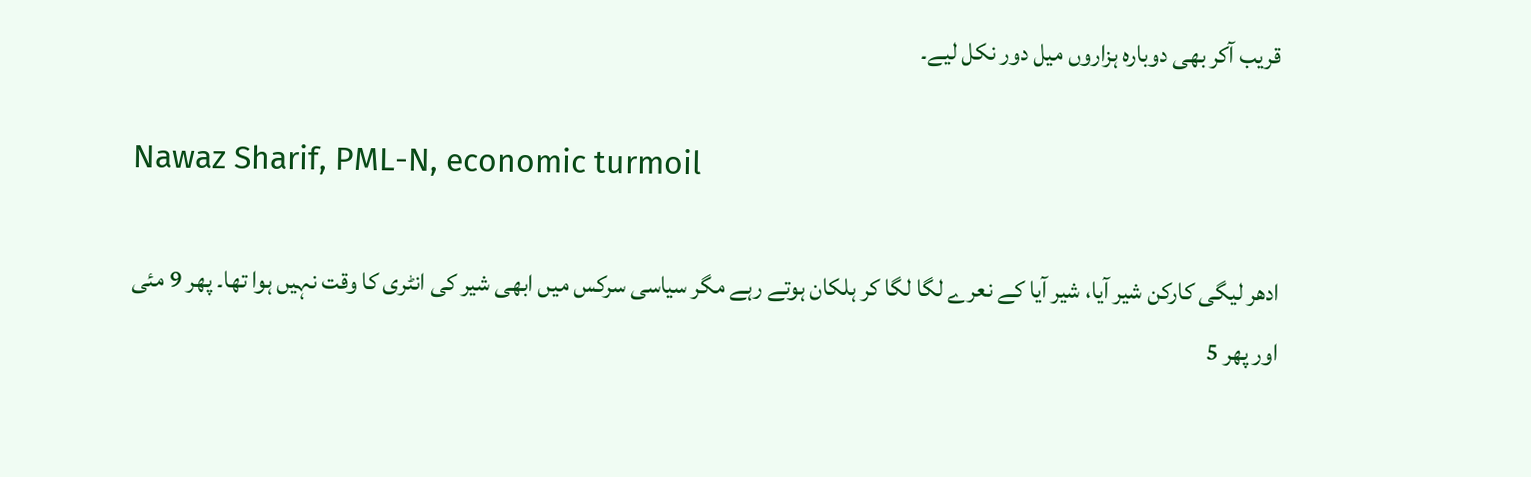قریب آکر بھی دوبارہ ہزاروں میل دور نکل لیے۔

Nawaz Sharif, PML-N, economic turmoil

ادھر لیگی کارکن شیر آیا، شیر آیا کے نعرے لگا لگا کر ہلکان ہوتے رہے مگر سیاسی سرکس میں ابھی شیر کی انٹری کا وقت نہیں ہوا تھا۔ پھر 9 مئی اور پھر 5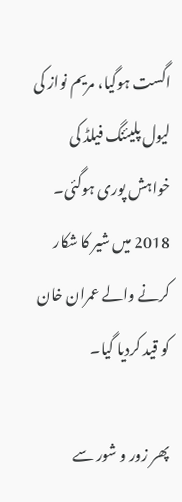اگست ہوگیا، مریم نواز کی لیول پلیئنگ فیلڈ کی خواہش پوری ہوگئی۔ 2018 میں شیر کا شکار کرنے والے عمران خان کو قید کردیا گیا۔

پھر زور و شور سے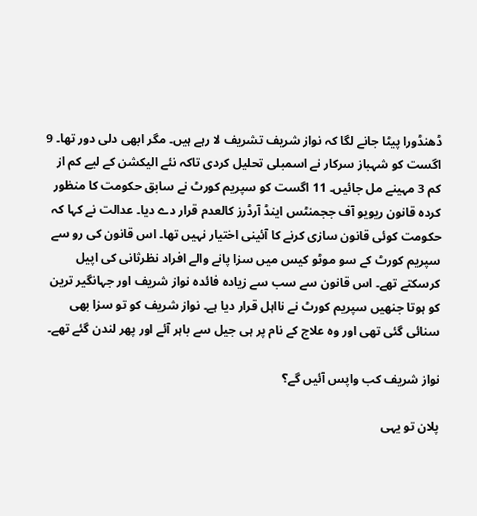ڈھنڈورا پیٹا جانے لگا کہ نواز شریف تشریف لا رہے ہیں۔ مگر ابھی دلی دور تھا۔ 9 اگست کو شہباز سرکار نے اسمبلی تحلیل کردی تاکہ نئے الیکشن کے لیے کم از کم 3 مہینے مل جائیں۔ 11 اگست کو سپریم کورٹ نے سابق حکومت کا منظور کردہ قانون ریویو آف ججمنٹس اینڈ آرڈرز کالعدم قرار دے دیا۔ عدالت نے کہا کہ حکومت کوئی قانون سازی کرنے کا آئینی اختیار نہیں تھا۔ اس قانون کی رو سے سپریم کورٹ کے سو موٹو کیس میں سزا پانے والے افراد نظرثانی کی اپیل کرسکتے تھے۔ اس قانون سے سب سے زیادہ فائدہ نواز شریف اور جہانگیر ترین کو ہوتا جنھیں سپریم کورٹ نے نااہل قرار دیا ہے۔ نواز شریف کو تو سزا بھی سنائی گئی تھی اور وہ علاج کے نام پر ہی جیل سے باہر آئے اور پھر لندن گئے تھے۔

نواز شریف کب واپس آئیں گے؟

پلان تو یہی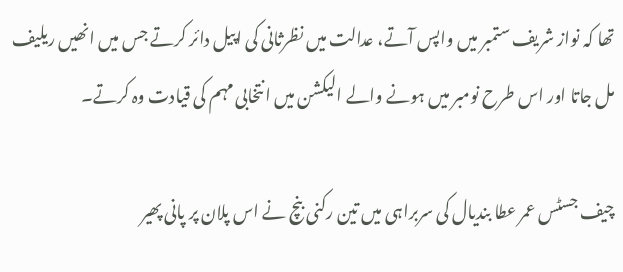تھا کہ نواز شریف ستمبر میں واپس آتے، عدالت میں نظرثانی کی اپیل دائر کرتے جس میں انھیں ریلیف مل جاتا اور اس طرح نومبر میں ہونے والے الیکشن میں انتخابی مہم کی قیادت وہ کرتے۔

چیف جسٹس عمر عطا بندیال کی سربراہی میں تین رکنی بنچ نے اس پلان پر پانی پھیر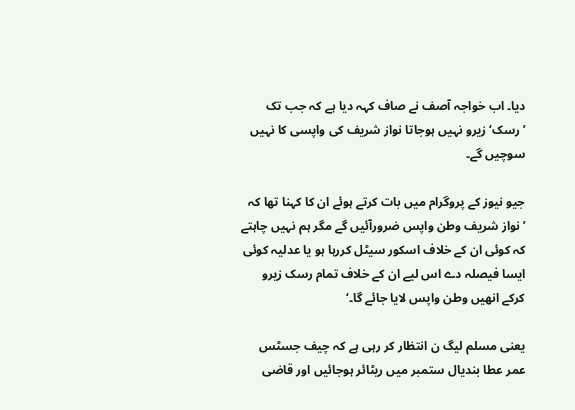دیا۔ اب خواجہ آصف نے صاف کہہ دیا ہے کہ جب تک ’رسک‘ زیرو نہیں ہوجاتا نواز شریف کی واپسی کا نہیں سوچیں گے۔

جیو نیوز کے پروگرام میں بات کرتے ہوئے ان کا کہنا تھا کہ ’نواز شریف وطن واپس ضرورآئیں گے مگر ہم نہیں چاہتے کہ کوئی ان کے خلاف اسکور سیٹل کررہا ہو یا عدلیہ کوئی ایسا فیصلہ دے اس لیے ان کے خلاف تمام رسک زیرو کرکے انھیں وطن واپس لایا جائے گا۔‘

یعنی مسلم لیگ ن انتظار کر رہی ہے کہ چیف جسٹس عمر عطا بندیال ستمبر میں ریٹائر ہوجائیں اور قاضی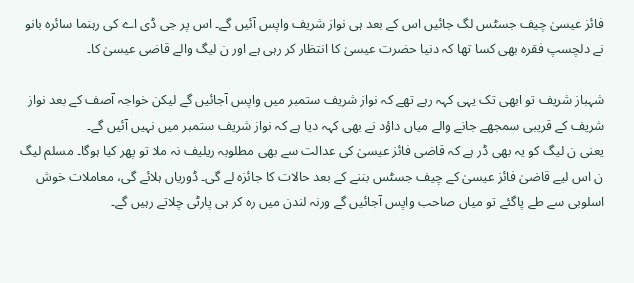فائز عیسیٰ چیف جسٹس لگ جائیں اس کے بعد ہی نواز شریف واپس آئیں گے۔ اس پر جی ڈی اے کی رہنما سائرہ بانو نے دلچسپ فقرہ بھی کسا تھا کہ دنیا حضرت عیسیٰ کا انتظار کر رہی ہے اور ن لیگ والے قاضی عیسیٰ کا۔

شہباز شریف تو ابھی تک یہی کہہ رہے تھے کہ نواز شریف ستمبر میں واپس آجائیں گے لیکن خواجہ آصف کے بعد نواز شریف کے قریبی سمجھے جانے والے میاں داؤد نے بھی کہہ دیا ہے کہ نواز شریف ستمبر میں نہیں آئیں گے۔
یعنی ن لیگ کو یہ بھی ڈر ہے کہ قاضی فائز عیسیٰ کی عدالت سے بھی مطلوبہ ریلیف نہ ملا تو پھر کیا ہوگا۔ مسلم لیگ ن اس لیے قاضیٰ فائز عیسیٰ کے چیف جسٹس بننے کے بعد حالات کا جائزہ لے گی۔ ڈوریاں ہلائے گی، معاملات خوش اسلوبی سے طے پاگئے تو میاں صاحب واپس آجائیں گے ورنہ لندن میں رہ کر ہی پارٹی چلاتے رہیں گے۔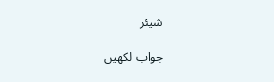شیئر

جواب لکھیں